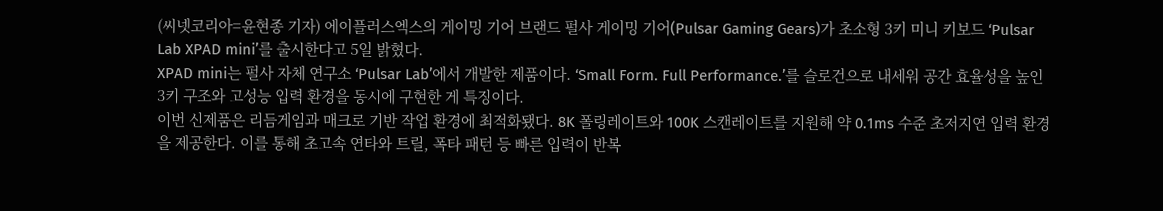(씨넷코리아=윤현종 기자) 에이플러스엑스의 게이밍 기어 브랜드 펄사 게이밍 기어(Pulsar Gaming Gears)가 초소형 3키 미니 키보드 ‘Pulsar Lab XPAD mini’를 출시한다고 5일 밝혔다.
XPAD mini는 펄사 자체 연구소 ‘Pulsar Lab’에서 개발한 제품이다. ‘Small Form. Full Performance.’를 슬로건으로 내세워 공간 효율성을 높인 3키 구조와 고성능 입력 환경을 동시에 구현한 게 특징이다.
이번 신제품은 리듬게임과 매크로 기반 작업 환경에 최적화됐다. 8K 폴링레이트와 100K 스캔레이트를 지원해 약 0.1ms 수준 초저지연 입력 환경을 제공한다. 이를 통해 초고속 연타와 트릴, 폭타 패턴 등 빠른 입력이 반복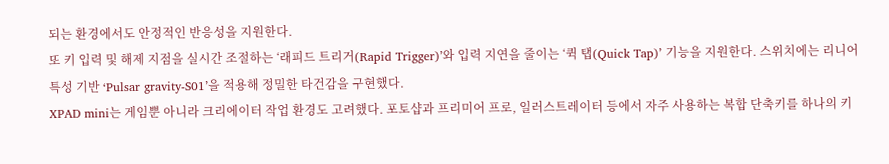되는 환경에서도 안정적인 반응성을 지원한다.
또 키 입력 및 해제 지점을 실시간 조절하는 ‘래피드 트리거(Rapid Trigger)’와 입력 지연을 줄이는 ‘퀵 탭(Quick Tap)’ 기능을 지원한다. 스위치에는 리니어 특성 기반 ‘Pulsar gravity-S01’을 적용해 정밀한 타건감을 구현했다.
XPAD mini는 게임뿐 아니라 크리에이터 작업 환경도 고려했다. 포토샵과 프리미어 프로, 일러스트레이터 등에서 자주 사용하는 복합 단축키를 하나의 키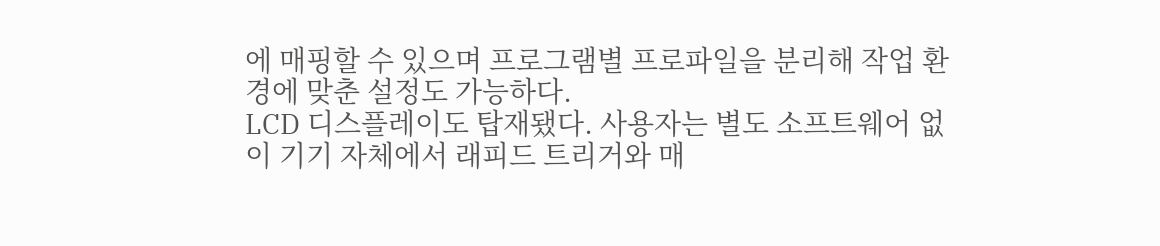에 매핑할 수 있으며 프로그램별 프로파일을 분리해 작업 환경에 맞춘 설정도 가능하다.
LCD 디스플레이도 탑재됐다. 사용자는 별도 소프트웨어 없이 기기 자체에서 래피드 트리거와 매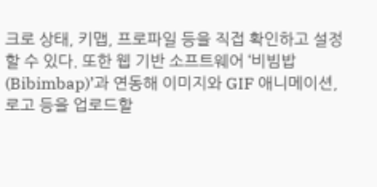크로 상태, 키맵, 프로파일 등을 직접 확인하고 설정할 수 있다. 또한 웹 기반 소프트웨어 ‘비빔밥(Bibimbap)’과 연동해 이미지와 GIF 애니메이션, 로고 등을 업로드할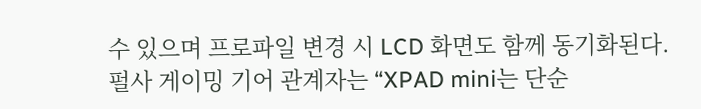수 있으며 프로파일 변경 시 LCD 화면도 함께 동기화된다.
펄사 게이밍 기어 관계자는 “XPAD mini는 단순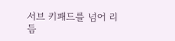서브 키패드를 넘어 리듬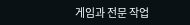게임과 전문 작업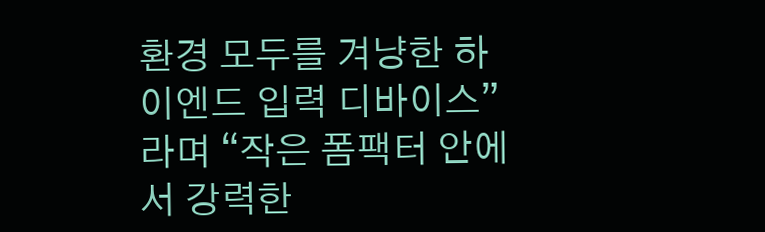환경 모두를 겨냥한 하이엔드 입력 디바이스”라며 “작은 폼팩터 안에서 강력한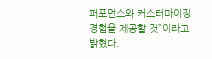퍼포먼스와 커스터마이징 경험을 제공할 것”이라고 밝혔다.